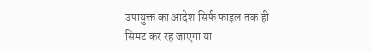उपायुक्त का आदेश सिर्फ फाइल तक ही सिमट कर रह जाएगा या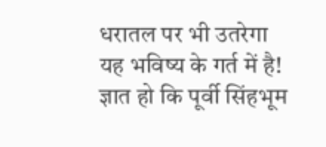धरातल पर भी उतरेगा यह भविष्य के गर्त में है!
ज्ञात हो कि पूर्वी सिंहभूम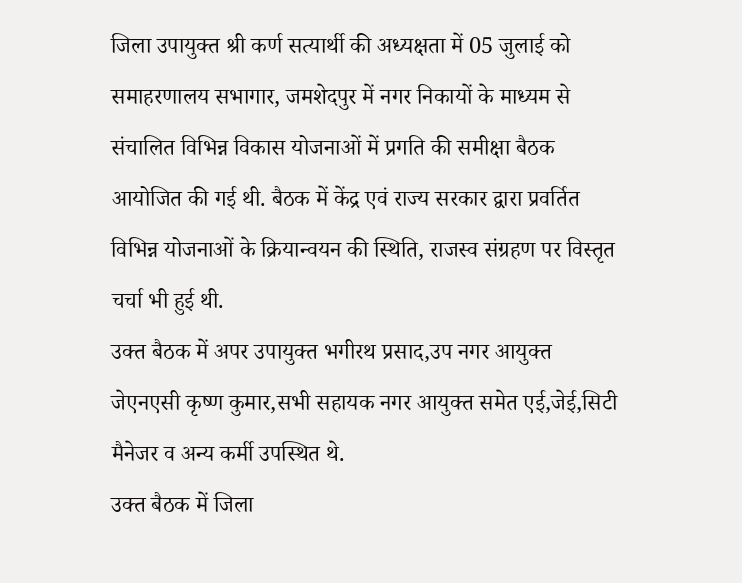जिला उपायुक्त श्री कर्ण सत्यार्थी की अध्यक्षता में 05 जुलाई को समाहरणालय सभागार, जमशेदपुर में नगर निकायों के माध्यम से संचालित विभिन्न विकास योजनाओं में प्रगति की समीक्षा बैठक आयोजित की गई थी. बैठक में केंद्र एवं राज्य सरकार द्वारा प्रवर्तित विभिन्न योजनाओं के क्रियान्वयन की स्थिति, राजस्व संग्रहण पर विस्तृत चर्चा भी हुई थी.
उक्त बैठक में अपर उपायुक्त भगीरथ प्रसाद,उप नगर आयुक्त जेएनएसी कृष्ण कुमार,सभी सहायक नगर आयुक्त समेत एई,जेई,सिटी मैनेजर व अन्य कर्मी उपस्थित थे.
उक्त बैठक में जिला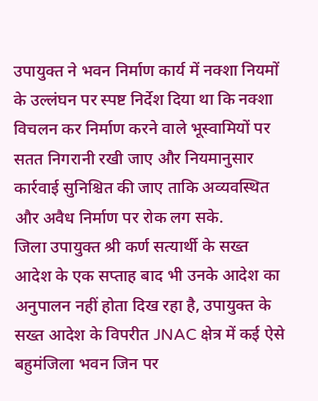उपायुक्त ने भवन निर्माण कार्य में नक्शा नियमों के उल्लंघन पर स्पष्ट निर्देश दिया था कि नक्शा विचलन कर निर्माण करने वाले भूस्वामियों पर सतत निगरानी रखी जाए और नियमानुसार कार्रवाई सुनिश्चित की जाए ताकि अव्यवस्थित और अवैध निर्माण पर रोक लग सके.
जिला उपायुक्त श्री कर्ण सत्यार्थी के सख्त आदेश के एक सप्ताह बाद भी उनके आदेश का अनुपालन नहीं होता दिख रहा है, उपायुक्त के सख्त आदेश के विपरीत JNAC क्षेत्र में कई ऐसे बहुमंजिला भवन जिन पर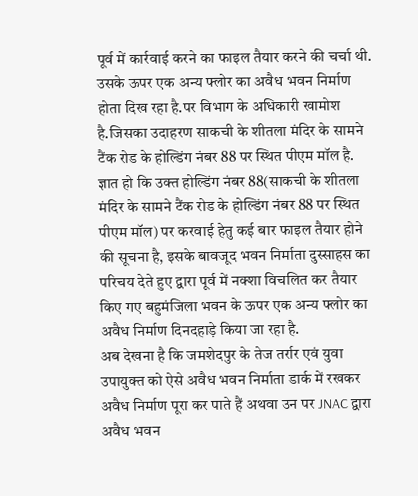पूर्व में कार्रवाई करने का फाइल तैयार करने की चर्चा थी. उसके ऊपर एक अन्य फ्लोर का अवैध भवन निर्माण होता दिख रहा है.पर विभाग के अधिकारी खामोश है.जिसका उदाहरण साकची के शीतला मंदिर के सामने टैंक रोड के होल्डिंग नंबर 88 पर स्थित पीएम मॉल है.
ज्ञात हो कि उक्त होल्डिंग नंबर 88(साकची के शीतला मंदिर के सामने टैंक रोड के होल्डिंग नंबर 88 पर स्थित पीएम मॉल) पर करवाई हेतु कई बार फाइल तैयार होने की सूचना है, इसके बावजूद भवन निर्माता दुस्साहस का परिचय देते हुए द्वारा पूर्व में नक्शा विचलित कर तैयार किए गए बहुमंजिला भवन के ऊपर एक अन्य फ्लोर का अवैध निर्माण दिनदहाड़े किया जा रहा है.
अब देखना है कि जमशेदपुर के तेज तर्रार एवं युवा उपायुक्त को ऐसे अवैध भवन निर्माता डार्क में रखकर अवैध निर्माण पूरा कर पाते हैं अथवा उन पर JNAC द्वारा अवैध भवन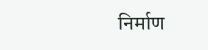निर्माण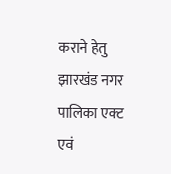कराने हेतु झारखंड नगर पालिका एक्ट एवं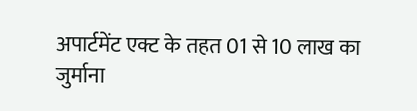अपार्टमेंट एक्ट के तहत 01 से 10 लाख का जुर्माना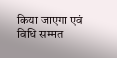किया जाएगा एवं विधि सम्मत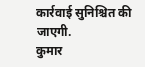कार्रवाई सुनिश्चित की जाएगी.
कुमार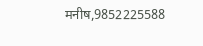मनीष,9852225588